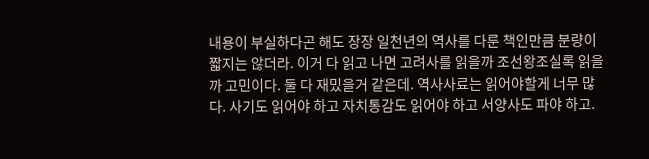내용이 부실하다곤 해도 장장 일천년의 역사를 다룬 책인만큼 분량이 짧지는 않더라. 이거 다 읽고 나면 고려사를 읽을까 조선왕조실록 읽을까 고민이다. 둘 다 재밌을거 같은데. 역사사료는 읽어야할게 너무 많다. 사기도 읽어야 하고 자치통감도 읽어야 하고 서양사도 파야 하고.